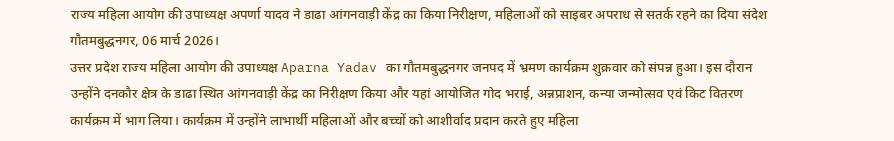राज्य महिला आयोग की उपाध्यक्ष अपर्णा यादव ने डाढा आंगनवाड़ी केंद्र का किया निरीक्षण, महिलाओं को साइबर अपराध से सतर्क रहने का दिया संदेश
गौतमबुद्धनगर, 06 मार्च 2026।
उत्तर प्रदेश राज्य महिला आयोग की उपाध्यक्ष Aparna Yadav का गौतमबुद्धनगर जनपद में भ्रमण कार्यक्रम शुक्रवार को संपन्न हुआ। इस दौरान उन्होंने दनकौर क्षेत्र के डाढा स्थित आंगनवाड़ी केंद्र का निरीक्षण किया और यहां आयोजित गोद भराई, अन्नप्राशन, कन्या जन्मोत्सव एवं किट वितरण कार्यक्रम में भाग लिया। कार्यक्रम में उन्होंने लाभार्थी महिलाओं और बच्चों को आशीर्वाद प्रदान करते हुए महिला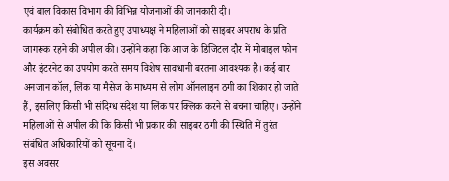एवं बाल विकास विभाग की विभिन्न योजनाओं की जानकारी दी।
कार्यक्रम को संबोधित करते हुए उपाध्यक्ष ने महिलाओं को साइबर अपराध के प्रति जागरूक रहने की अपील की। उन्होंने कहा कि आज के डिजिटल दौर में मोबाइल फोन और इंटरनेट का उपयोग करते समय विशेष सावधानी बरतना आवश्यक है। कई बार अनजान कॉल, लिंक या मैसेज के माध्यम से लोग ऑनलाइन ठगी का शिकार हो जाते हैं, इसलिए किसी भी संदिग्ध संदेश या लिंक पर क्लिक करने से बचना चाहिए। उन्होंने महिलाओं से अपील की कि किसी भी प्रकार की साइबर ठगी की स्थिति में तुरंत संबंधित अधिकारियों को सूचना दें।
इस अवसर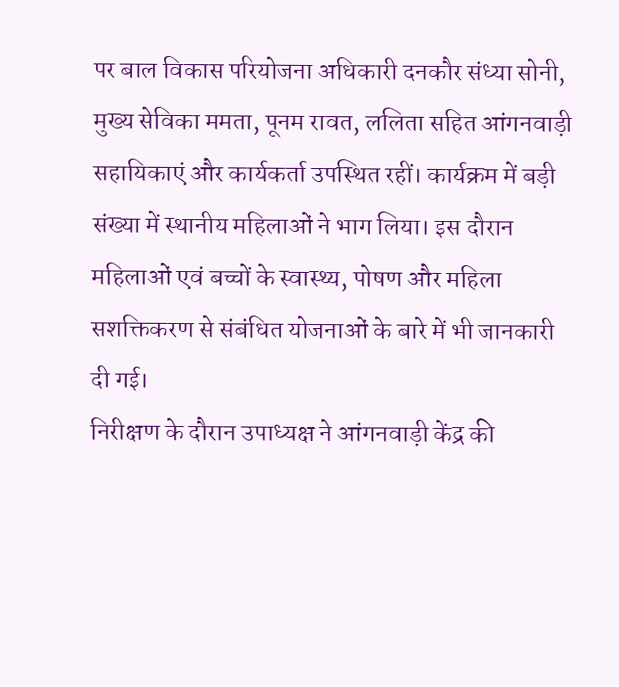पर बाल विकास परियोजना अधिकारी दनकौर संध्या सोनी, मुख्य सेविका ममता, पूनम रावत, ललिता सहित आंगनवाड़ी सहायिकाएं और कार्यकर्ता उपस्थित रहीं। कार्यक्रम में बड़ी संख्या में स्थानीय महिलाओं ने भाग लिया। इस दौरान महिलाओं एवं बच्चों के स्वास्थ्य, पोषण और महिला सशक्तिकरण से संबंधित योजनाओं के बारे में भी जानकारी दी गई।
निरीक्षण के दौरान उपाध्यक्ष ने आंगनवाड़ी केंद्र की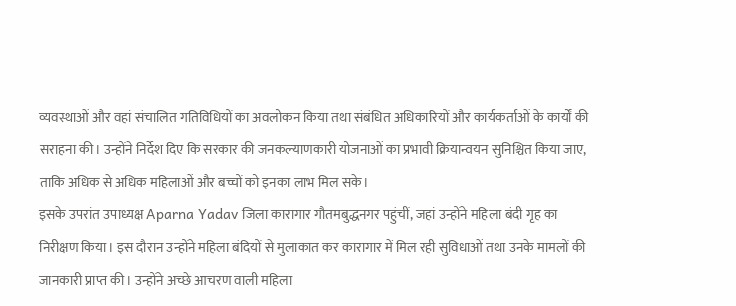व्यवस्थाओं और वहां संचालित गतिविधियों का अवलोकन किया तथा संबंधित अधिकारियों और कार्यकर्ताओं के कार्यों की सराहना की। उन्होंने निर्देश दिए कि सरकार की जनकल्याणकारी योजनाओं का प्रभावी क्रियान्वयन सुनिश्चित किया जाए, ताकि अधिक से अधिक महिलाओं और बच्चों को इनका लाभ मिल सके।
इसके उपरांत उपाध्यक्ष Aparna Yadav जिला कारागार गौतमबुद्धनगर पहुंचीं, जहां उन्होंने महिला बंदी गृह का निरीक्षण किया। इस दौरान उन्होंने महिला बंदियों से मुलाकात कर कारागार में मिल रही सुविधाओं तथा उनके मामलों की जानकारी प्राप्त की। उन्होंने अच्छे आचरण वाली महिला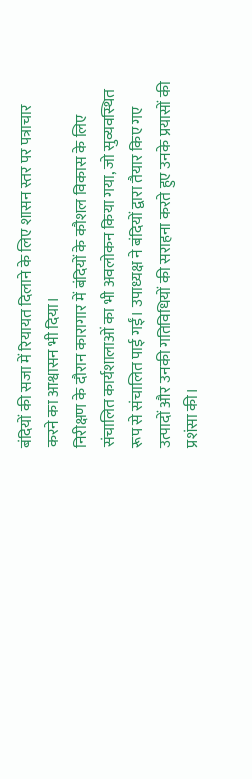बंदियों की सजा में रियायत दिलाने के लिए शासन स्तर पर पत्राचार करने का आश्वासन भी दिया।
निरीक्षण के दौरान कारागार में बंदियों के कौशल विकास के लिए संचालित कार्यशालाओं का भी अवलोकन किया गया, जो सुव्यवस्थित रूप से संचालित पाई गईं। उपाध्यक्ष ने बंदियों द्वारा तैयार किए गए उत्पादों और उनकी गतिविधियों की सराहना करते हुए उनके प्रयासों की प्रशंसा की।